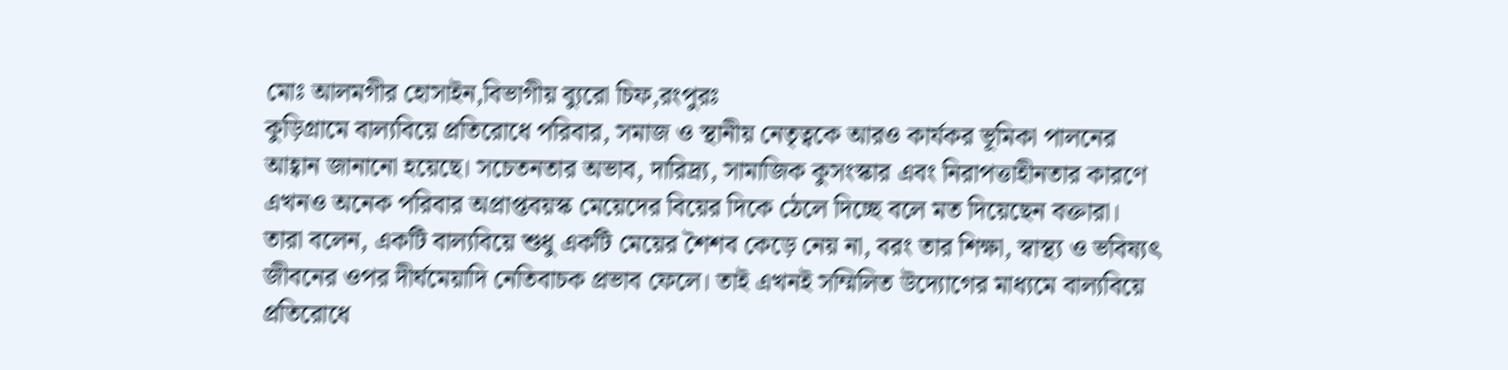মোঃ আলমগীর হোসাইন,বিভাগীয় ব্যুরো চিফ,রংপুরঃ
কুড়িগ্রামে বাল্যবিয়ে প্রতিরোধে পরিবার, সমাজ ও স্থানীয় নেতৃত্বকে আরও কার্যকর ভূমিকা পালনের আহ্বান জানানো হয়েছে। সচেতনতার অভাব, দারিদ্র্য, সামাজিক কুসংস্কার এবং নিরাপত্তাহীনতার কারণে এখনও অনেক পরিবার অপ্রাপ্তবয়স্ক মেয়েদের বিয়ের দিকে ঠেলে দিচ্ছে বলে মত দিয়েছেন বক্তারা। তারা বলেন, একটি বাল্যবিয়ে শুধু একটি মেয়ের শৈশব কেড়ে নেয় না, বরং তার শিক্ষা, স্বাস্থ্য ও ভবিষ্যৎ জীবনের ওপর দীর্ঘমেয়াদি নেতিবাচক প্রভাব ফেলে। তাই এখনই সম্মিলিত উদ্যোগের মাধ্যমে বাল্যবিয়ে প্রতিরোধে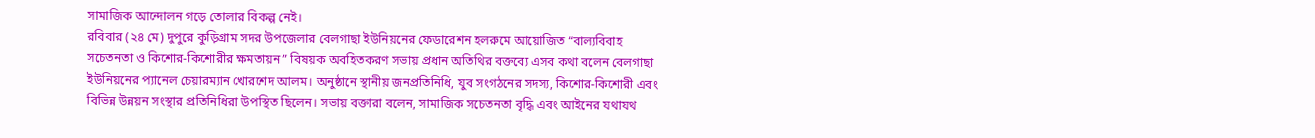সামাজিক আন্দোলন গড়ে তোলার বিকল্প নেই।
রবিবার (২৪ মে) দুপুরে কুড়িগ্রাম সদর উপজেলার বেলগাছা ইউনিয়নের ফেডারেশন হলরুমে আয়োজিত “বাল্যবিবাহ সচেতনতা ও কিশোর-কিশোরীর ক্ষমতায়ন” বিষয়ক অবহিতকরণ সভায় প্রধান অতিথির বক্তব্যে এসব কথা বলেন বেলগাছা ইউনিয়নের প্যানেল চেয়ারম্যান খোরশেদ আলম। অনুষ্ঠানে স্থানীয় জনপ্রতিনিধি, যুব সংগঠনের সদস্য, কিশোর-কিশোরী এবং বিভিন্ন উন্নয়ন সংস্থার প্রতিনিধিরা উপস্থিত ছিলেন। সভায় বক্তারা বলেন, সামাজিক সচেতনতা বৃদ্ধি এবং আইনের যথাযথ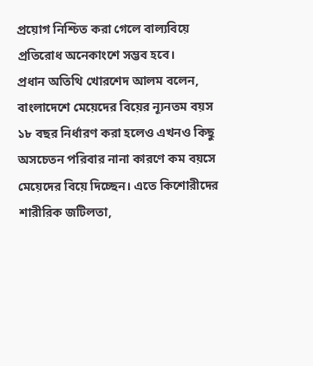প্রয়োগ নিশ্চিত করা গেলে বাল্যবিয়ে প্রতিরোধ অনেকাংশে সম্ভব হবে।
প্রধান অতিথি খোরশেদ আলম বলেন, বাংলাদেশে মেয়েদের বিয়ের ন্যূনতম বয়স ১৮ বছর নির্ধারণ করা হলেও এখনও কিছু অসচেতন পরিবার নানা কারণে কম বয়সে মেয়েদের বিয়ে দিচ্ছেন। এতে কিশোরীদের শারীরিক জটিলতা,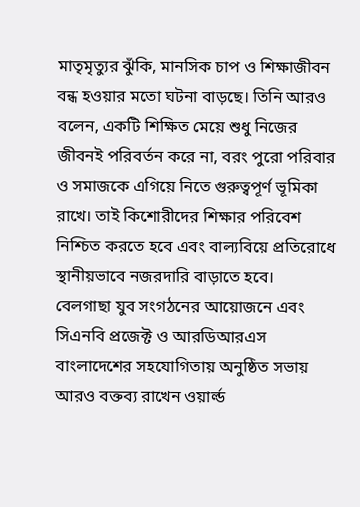মাতৃমৃত্যুর ঝুঁকি, মানসিক চাপ ও শিক্ষাজীবন বন্ধ হওয়ার মতো ঘটনা বাড়ছে। তিনি আরও বলেন, একটি শিক্ষিত মেয়ে শুধু নিজের জীবনই পরিবর্তন করে না, বরং পুরো পরিবার ও সমাজকে এগিয়ে নিতে গুরুত্বপূর্ণ ভূমিকা রাখে। তাই কিশোরীদের শিক্ষার পরিবেশ নিশ্চিত করতে হবে এবং বাল্যবিয়ে প্রতিরোধে স্থানীয়ভাবে নজরদারি বাড়াতে হবে।
বেলগাছা যুব সংগঠনের আয়োজনে এবং সিএনবি প্রজেক্ট ও আরডিআরএস বাংলাদেশের সহযোগিতায় অনুষ্ঠিত সভায় আরও বক্তব্য রাখেন ওয়ার্ল্ড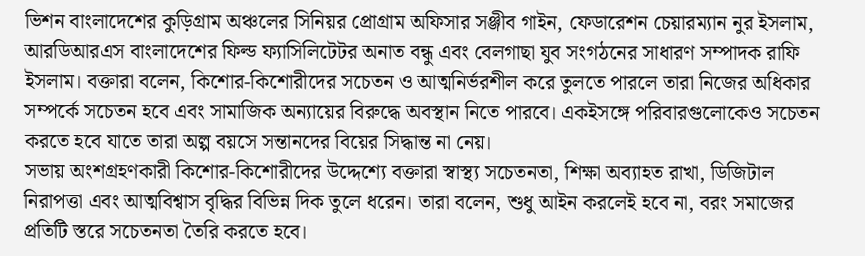ভিশন বাংলাদেশের কুড়িগ্রাম অঞ্চলের সিনিয়র প্রোগ্রাম অফিসার সঞ্জীব গাইন, ফেডারেশন চেয়ারম্যান নুর ইসলাম, আরডিআরএস বাংলাদেশের ফিল্ড ফ্যাসিলিটেটর অনাত বন্ধু এবং বেলগাছা যুব সংগঠনের সাধারণ সম্পাদক রাফি ইসলাম। বক্তারা বলেন, কিশোর-কিশোরীদের সচেতন ও আত্মনির্ভরশীল করে তুলতে পারলে তারা নিজের অধিকার সম্পর্কে সচেতন হবে এবং সামাজিক অন্যায়ের বিরুদ্ধে অবস্থান নিতে পারবে। একইসঙ্গে পরিবারগুলোকেও সচেতন করতে হবে যাতে তারা অল্প বয়সে সন্তানদের বিয়ের সিদ্ধান্ত না নেয়।
সভায় অংশগ্রহণকারী কিশোর-কিশোরীদের উদ্দেশ্যে বক্তারা স্বাস্থ্য সচেতনতা, শিক্ষা অব্যাহত রাখা, ডিজিটাল নিরাপত্তা এবং আত্মবিশ্বাস বৃদ্ধির বিভিন্ন দিক তুলে ধরেন। তারা বলেন, শুধু আইন করলেই হবে না, বরং সমাজের প্রতিটি স্তরে সচেতনতা তৈরি করতে হবে।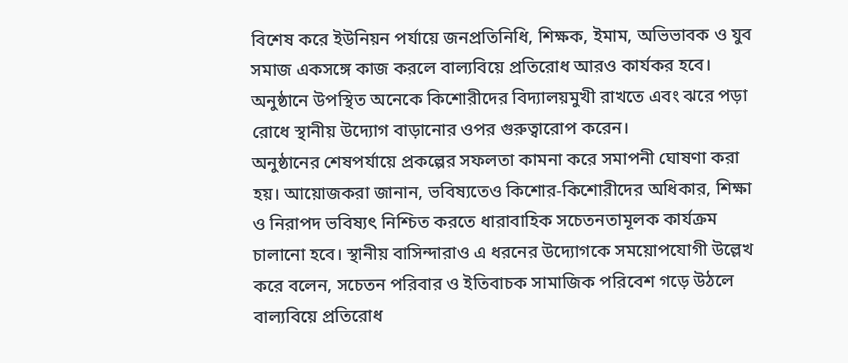বিশেষ করে ইউনিয়ন পর্যায়ে জনপ্রতিনিধি, শিক্ষক, ইমাম, অভিভাবক ও যুব সমাজ একসঙ্গে কাজ করলে বাল্যবিয়ে প্রতিরোধ আরও কার্যকর হবে। অনুষ্ঠানে উপস্থিত অনেকে কিশোরীদের বিদ্যালয়মুখী রাখতে এবং ঝরে পড়া রোধে স্থানীয় উদ্যোগ বাড়ানোর ওপর গুরুত্বারোপ করেন।
অনুষ্ঠানের শেষপর্যায়ে প্রকল্পের সফলতা কামনা করে সমাপনী ঘোষণা করা হয়। আয়োজকরা জানান, ভবিষ্যতেও কিশোর-কিশোরীদের অধিকার, শিক্ষা ও নিরাপদ ভবিষ্যৎ নিশ্চিত করতে ধারাবাহিক সচেতনতামূলক কার্যক্রম চালানো হবে। স্থানীয় বাসিন্দারাও এ ধরনের উদ্যোগকে সময়োপযোগী উল্লেখ করে বলেন, সচেতন পরিবার ও ইতিবাচক সামাজিক পরিবেশ গড়ে উঠলে বাল্যবিয়ে প্রতিরোধ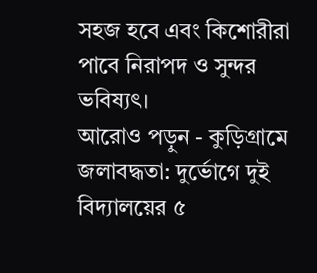সহজ হবে এবং কিশোরীরা পাবে নিরাপদ ও সুন্দর ভবিষ্যৎ।
আরোও পড়ুন - কুড়িগ্রামে জলাবদ্ধতা: দুর্ভোগে দুই বিদ্যালয়ের ৫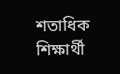শতাধিক শিক্ষার্থী